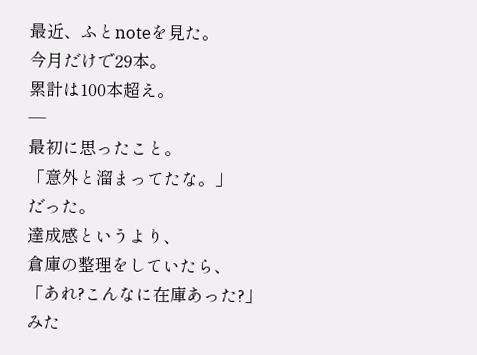最近、ふとnoteを見た。
今月だけで29本。
累計は100本超え。
—
最初に思ったこと。
「意外と溜まってたな。」
だった。
達成感というより、
倉庫の整理をしていたら、
「あれ?こんなに在庫あった?」
みた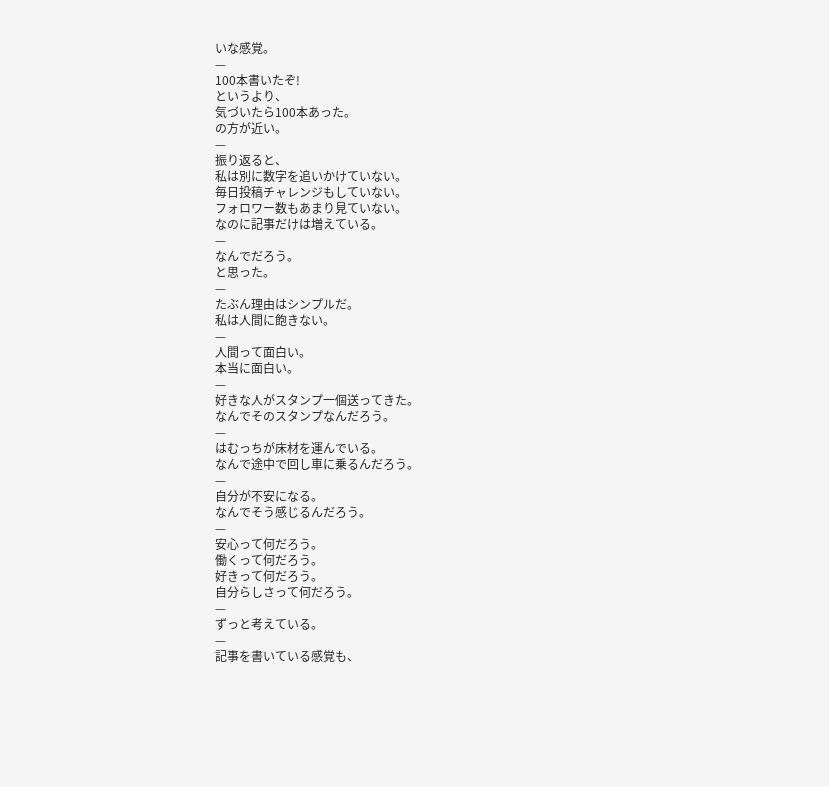いな感覚。
—
100本書いたぞ!
というより、
気づいたら100本あった。
の方が近い。
—
振り返ると、
私は別に数字を追いかけていない。
毎日投稿チャレンジもしていない。
フォロワー数もあまり見ていない。
なのに記事だけは増えている。
—
なんでだろう。
と思った。
—
たぶん理由はシンプルだ。
私は人間に飽きない。
—
人間って面白い。
本当に面白い。
—
好きな人がスタンプ一個送ってきた。
なんでそのスタンプなんだろう。
—
はむっちが床材を運んでいる。
なんで途中で回し車に乗るんだろう。
—
自分が不安になる。
なんでそう感じるんだろう。
—
安心って何だろう。
働くって何だろう。
好きって何だろう。
自分らしさって何だろう。
—
ずっと考えている。
—
記事を書いている感覚も、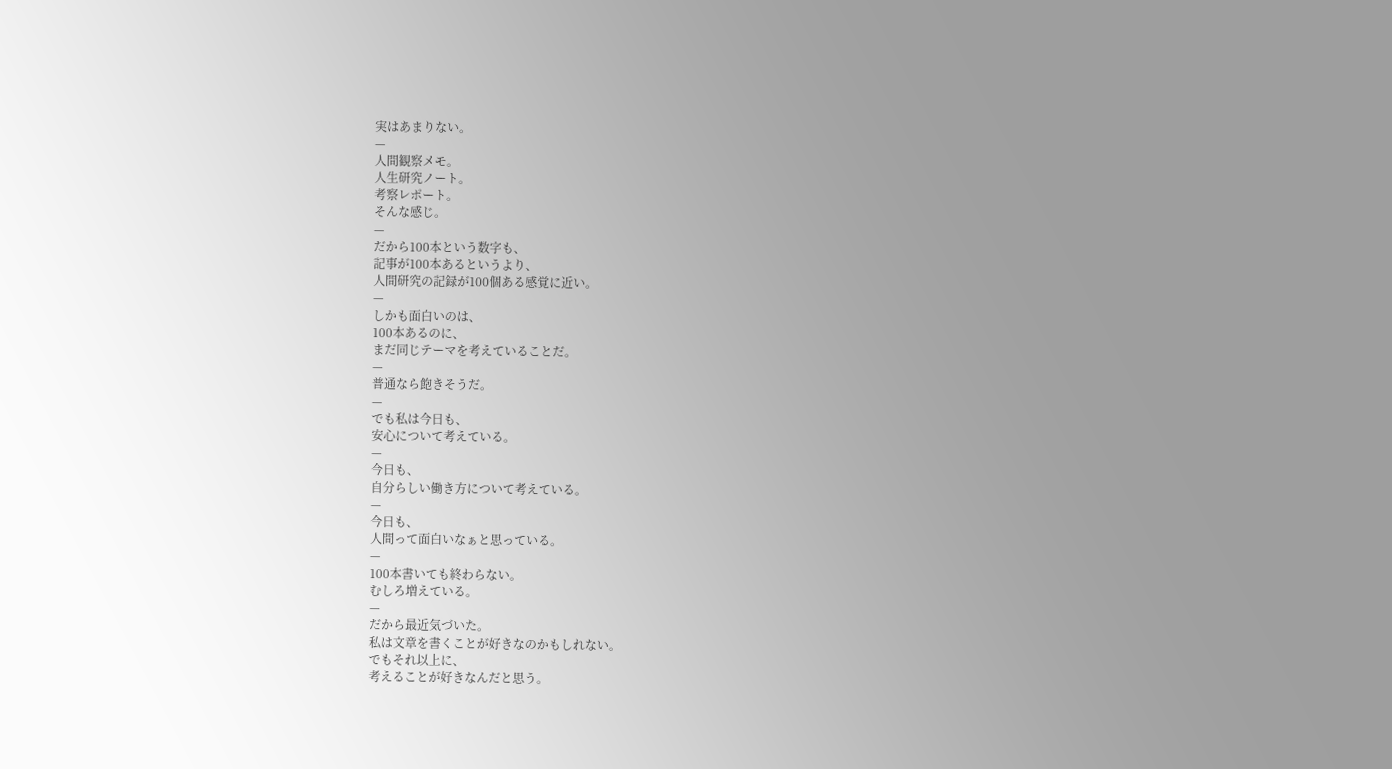実はあまりない。
—
人間観察メモ。
人生研究ノート。
考察レポート。
そんな感じ。
—
だから100本という数字も、
記事が100本あるというより、
人間研究の記録が100個ある感覚に近い。
—
しかも面白いのは、
100本あるのに、
まだ同じテーマを考えていることだ。
—
普通なら飽きそうだ。
—
でも私は今日も、
安心について考えている。
—
今日も、
自分らしい働き方について考えている。
—
今日も、
人間って面白いなぁと思っている。
—
100本書いても終わらない。
むしろ増えている。
—
だから最近気づいた。
私は文章を書くことが好きなのかもしれない。
でもそれ以上に、
考えることが好きなんだと思う。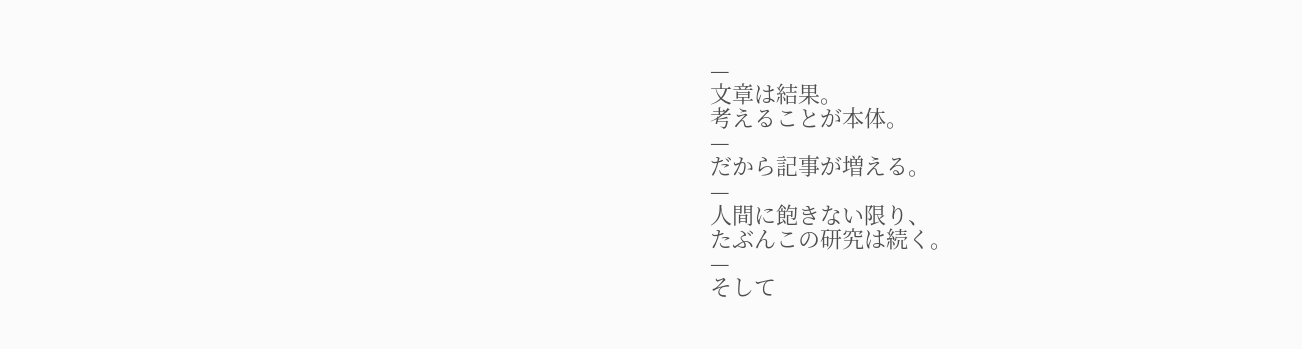—
文章は結果。
考えることが本体。
—
だから記事が増える。
—
人間に飽きない限り、
たぶんこの研究は続く。
—
そして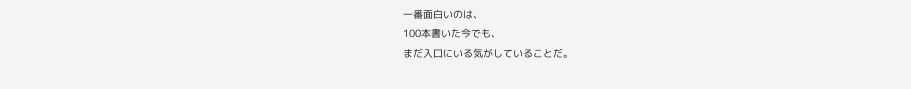一番面白いのは、
100本書いた今でも、
まだ入口にいる気がしていることだ。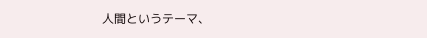人間というテーマ、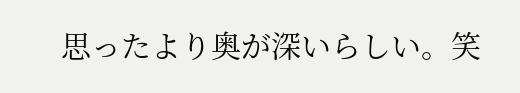思ったより奥が深いらしい。笑